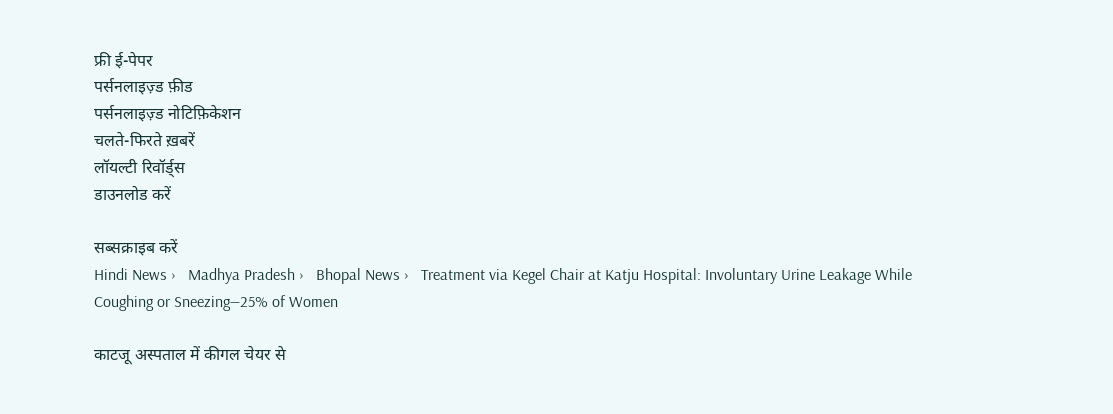फ्री ई-पेपर
पर्सनलाइज़्ड फ़ीड
पर्सनलाइज़्ड नोटिफ़िकेशन
चलते-फिरते ख़बरें
लॉयल्टी रिवॉर्ड्स
डाउनलोड करें

सब्सक्राइब करें
Hindi News ›   Madhya Pradesh ›   Bhopal News ›   Treatment via Kegel Chair at Katju Hospital: Involuntary Urine Leakage While Coughing or Sneezing—25% of Women

काटजू अस्पताल में कीगल चेयर से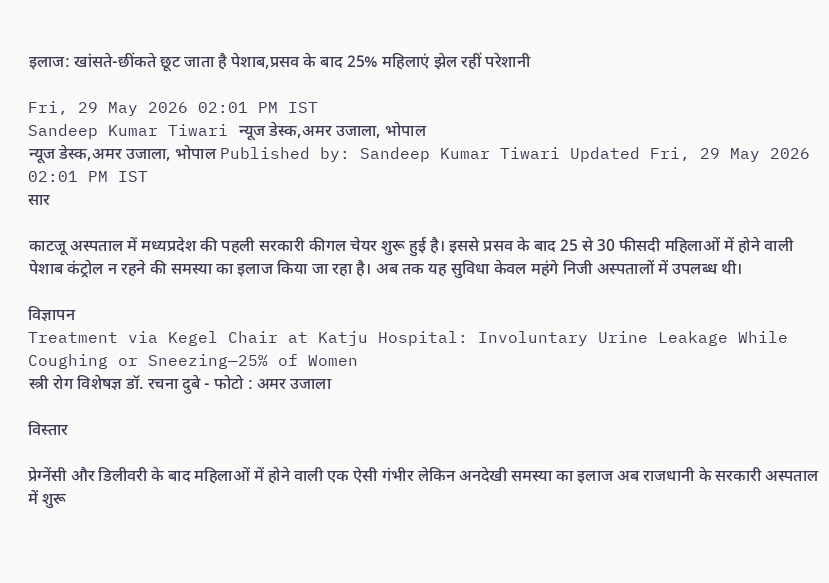इलाज: खांसते-छींकते छूट जाता है पेशाब,प्रसव के बाद 25% महिलाएं झेल रहीं परेशानी

Fri, 29 May 2026 02:01 PM IST
Sandeep Kumar Tiwari न्यूज डेस्क,अमर उजाला, भोपाल
न्यूज डेस्क,अमर उजाला, भोपाल Published by: Sandeep Kumar Tiwari Updated Fri, 29 May 2026 02:01 PM IST
सार

काटजू अस्पताल में मध्यप्रदेश की पहली सरकारी कीगल चेयर शुरू हुई है। इससे प्रसव के बाद 25 से 30 फीसदी महिलाओं में होने वाली पेशाब कंट्रोल न रहने की समस्या का इलाज किया जा रहा है। अब तक यह सुविधा केवल महंगे निजी अस्पतालों में उपलब्ध थी।

विज्ञापन
Treatment via Kegel Chair at Katju Hospital: Involuntary Urine Leakage While Coughing or Sneezing—25% of Women
स्त्री रोग विशेषज्ञ डॉ. रचना दुबे - फोटो : अमर उजाला

विस्तार

प्रेग्नेंसी और डिलीवरी के बाद महिलाओं में होने वाली एक ऐसी गंभीर लेकिन अनदेखी समस्या का इलाज अब राजधानी के सरकारी अस्पताल में शुरू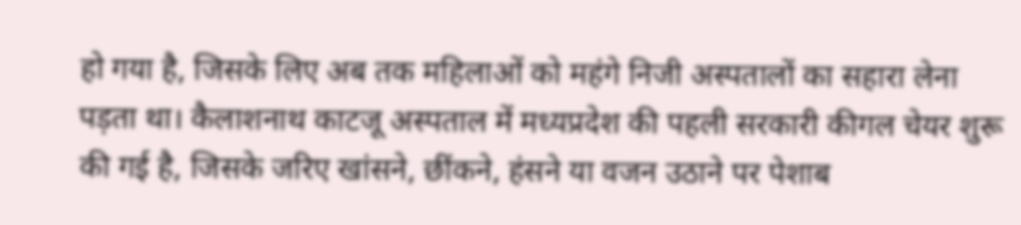हो गया है, जिसके लिए अब तक महिलाओं को महंगे निजी अस्पतालों का सहारा लेना पड़ता था। कैलाशनाथ काटजू अस्पताल में मध्यप्रदेश की पहली सरकारी कीगल चेयर शुरू की गई है, जिसके जरिए खांसने, छींकने, हंसने या वजन उठाने पर पेशाब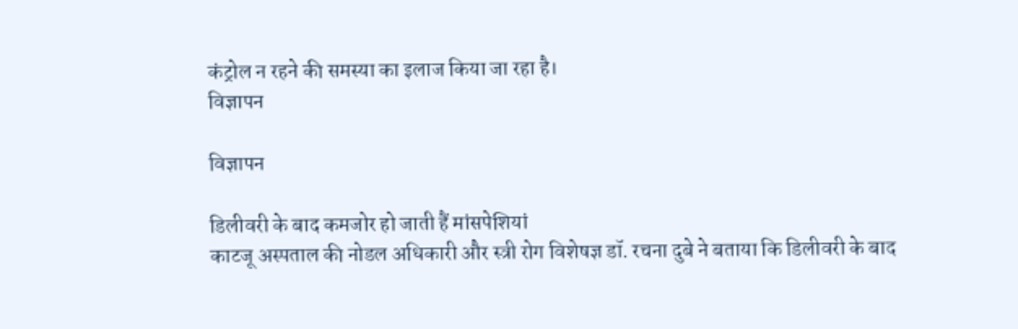कंट्रोल न रहने की समस्या का इलाज किया जा रहा है।
विज्ञापन

विज्ञापन

डिलीवरी के बाद कमजोर हो जाती हैं मांसपेशियां
काटजू अस्पताल की नोडल अधिकारी और स्त्री रोग विशेषज्ञ डॉ. रचना दुबे ने बताया कि डिलीवरी के बाद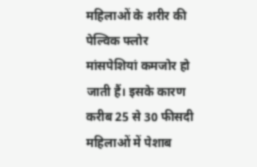महिलाओं के शरीर की पेल्विक फ्लोर मांसपेशियां कमजोर हो जाती हैं। इसके कारण करीब 25 से 30 फीसदी महिलाओं में पेशाब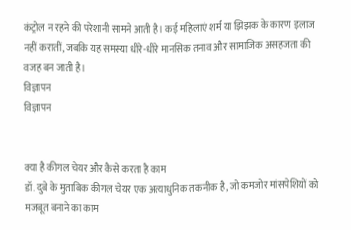कंट्रोल न रहने की परेशानी सामने आती है। कई महिलाएं शर्म या झिझक के कारण इलाज नहीं करातीं, जबकि यह समस्या धीरे-धीरे मानसिक तनाव और सामाजिक असहजता की वजह बन जाती है।
विज्ञापन
विज्ञापन


क्या है कीगल चेयर और कैसे करता है काम
डॉ. दुबे के मुताबिक कीगल चेयर एक अत्याधुनिक तकनीक है, जो कमजोर मांसपेशियों को मजबूत बनाने का काम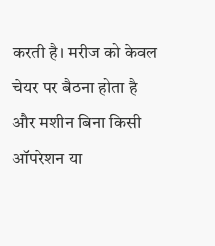करती है। मरीज को केवल चेयर पर बैठना होता है और मशीन बिना किसी ऑपरेशन या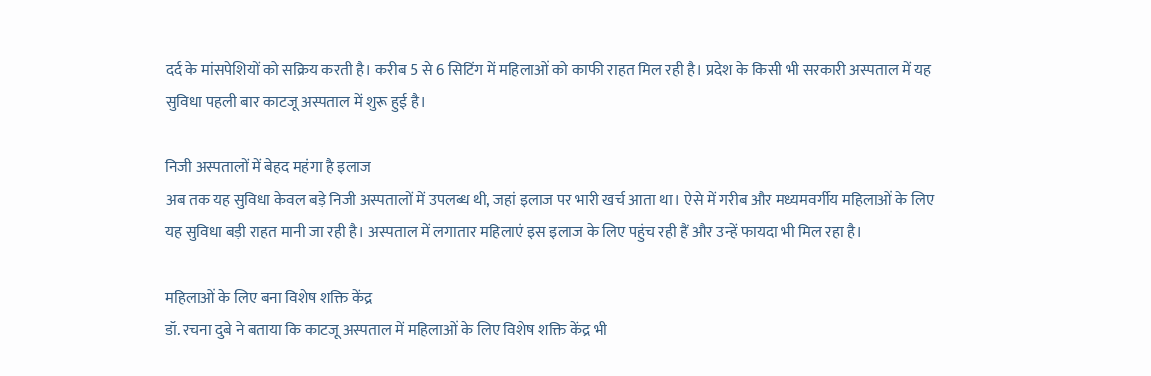दर्द के मांसपेशियों को सक्रिय करती है। करीब 5 से 6 सिटिंग में महिलाओं को काफी राहत मिल रही है। प्रदेश के किसी भी सरकारी अस्पताल में यह सुविधा पहली बार काटजू अस्पताल में शुरू हुई है।

निजी अस्पतालों में बेहद महंगा है इलाज
अब तक यह सुविधा केवल बड़े निजी अस्पतालों में उपलब्ध थी, जहां इलाज पर भारी खर्च आता था। ऐसे में गरीब और मध्यमवर्गीय महिलाओं के लिए यह सुविधा बड़ी राहत मानी जा रही है। अस्पताल में लगातार महिलाएं इस इलाज के लिए पहुंच रही हैं और उन्हें फायदा भी मिल रहा है।

महिलाओं के लिए बना विशेष शक्ति केंद्र
डॉ. रचना दुबे ने बताया कि काटजू अस्पताल में महिलाओं के लिए विशेष शक्ति केंद्र भी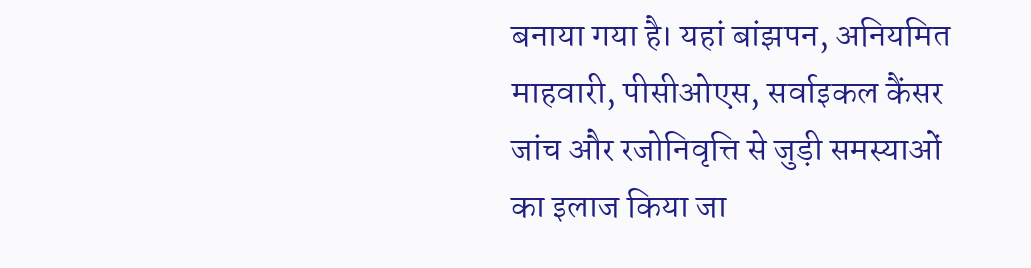बनाया गया है। यहां बांझपन, अनियमित माहवारी, पीसीओएस, सर्वाइकल कैंसर जांच और रजोनिवृत्ति से जुड़ी समस्याओं का इलाज किया जा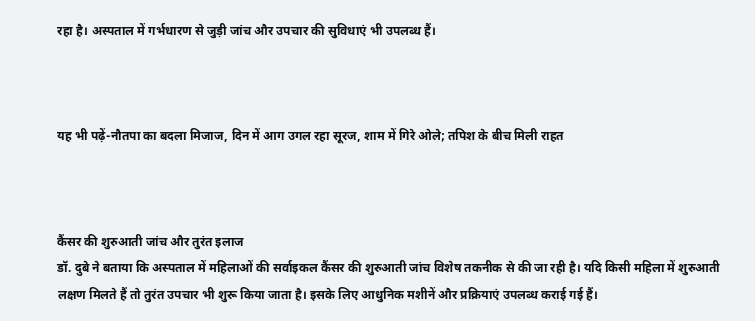रहा है। अस्पताल में गर्भधारण से जुड़ी जांच और उपचार की सुविधाएं भी उपलब्ध हैं।



यह भी पढ़ें-नौतपा का बदला मिजाज, दिन में आग उगल रहा सूरज, शाम में गिरे ओले; तपिश के बीच मिली राहत



कैंसर की शुरुआती जांच और तुरंत इलाज
डॉ. दुबे ने बताया कि अस्पताल में महिलाओं की सर्वाइकल कैंसर की शुरुआती जांच विशेष तकनीक से की जा रही है। यदि किसी महिला में शुरुआती लक्षण मिलते हैं तो तुरंत उपचार भी शुरू किया जाता है। इसके लिए आधुनिक मशीनें और प्रक्रियाएं उपलब्ध कराई गई हैं।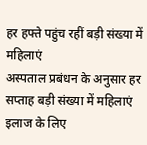हर हफ्ते पहुंच रहीं बड़ी संख्या में महिलाएं
अस्पताल प्रबंधन के अनुसार हर सप्ताह बड़ी संख्या में महिलाएं इलाज के लिए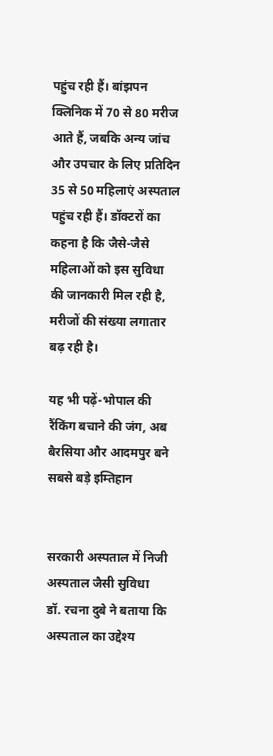पहुंच रही हैं। बांझपन क्लिनिक में 70 से 80 मरीज आते हैं, जबकि अन्य जांच और उपचार के लिए प्रतिदिन 35 से 50 महिलाएं अस्पताल पहुंच रही हैं। डॉक्टरों का कहना है कि जैसे-जैसे महिलाओं को इस सुविधा की जानकारी मिल रही है, मरीजों की संख्या लगातार बढ़ रही है।

यह भी पढ़ें-भोपाल की रैंकिंग बचाने की जंग, अब बैरसिया और आदमपुर बने सबसे बड़े इम्तिहान


सरकारी अस्पताल में निजी अस्पताल जैसी सुविधा
डॉ. रचना दुबे ने बताया कि अस्पताल का उद्देश्य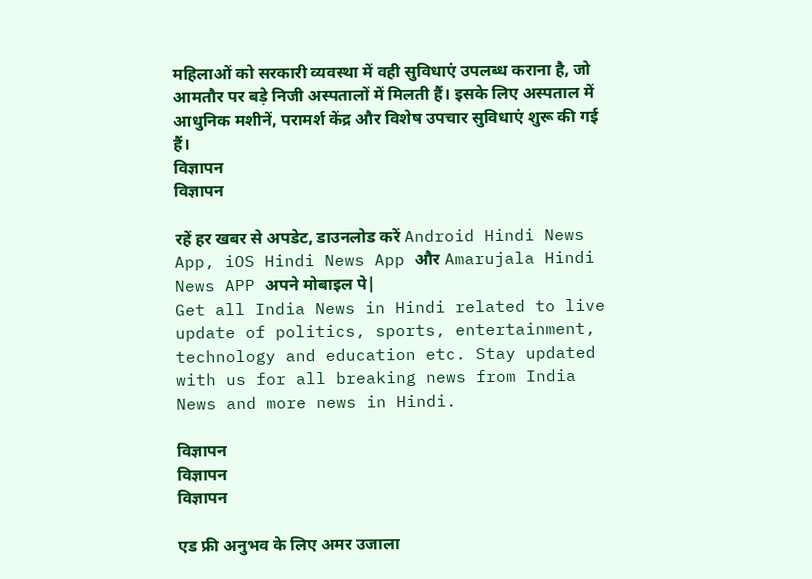महिलाओं को सरकारी व्यवस्था में वही सुविधाएं उपलब्ध कराना है, जो आमतौर पर बड़े निजी अस्पतालों में मिलती हैं। इसके लिए अस्पताल में आधुनिक मशीनें, परामर्श केंद्र और विशेष उपचार सुविधाएं शुरू की गई हैं।
विज्ञापन
विज्ञापन

रहें हर खबर से अपडेट, डाउनलोड करें Android Hindi News App, iOS Hindi News App और Amarujala Hindi News APP अपने मोबाइल पे|
Get all India News in Hindi related to live update of politics, sports, entertainment, technology and education etc. Stay updated with us for all breaking news from India News and more news in Hindi.

विज्ञापन
विज्ञापन
विज्ञापन

एड फ्री अनुभव के लिए अमर उजाला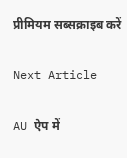प्रीमियम सब्सक्राइब करें

Next Article

AU ऐप में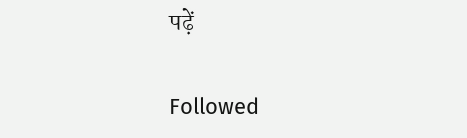पढ़ें

Followed